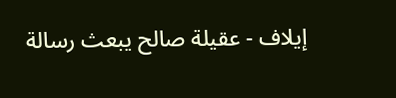إيلاف - عقيلة صالح يبعث رسالة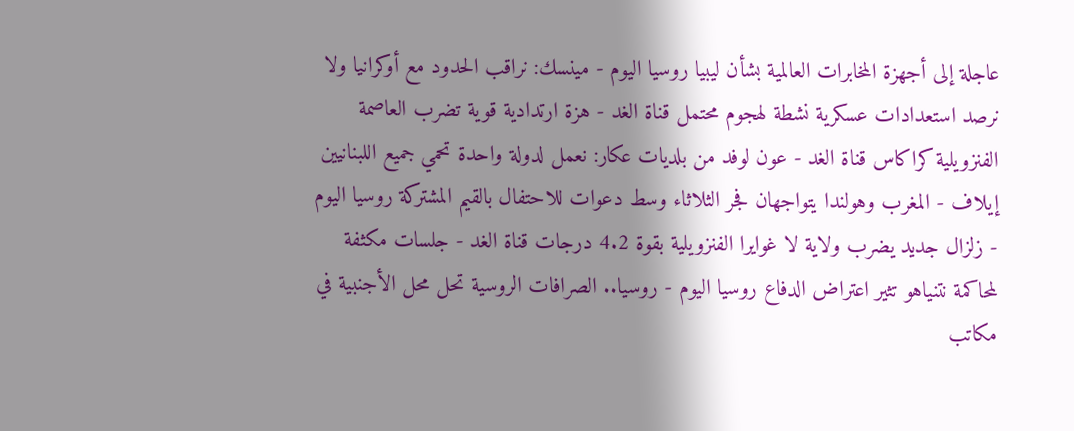عاجلة إلى أجهزة المخابرات العالمية بشأن ليبيا روسيا اليوم - مينسك: نراقب الحدود مع أوكرانيا ولا نرصد استعدادات عسكرية نشطة لهجوم محتمل قناة الغد - هزة ارتدادية قوية تضرب العاصمة الفنزويلية كراكاس قناة الغد - عون لوفد من بلديات عكار: نعمل لدولة واحدة تحمي جميع اللبنانيين إيلاف - المغرب وهولندا يتواجهان فجر الثلاثاء وسط دعوات للاحتفال بالقيم المشتركة روسيا اليوم - زلزال جديد يضرب ولاية لا غوايرا الفنزويلية بقوة 4.2 درجات قناة الغد - جلسات مكثفة لمحاكمة نتنياهو تثير اعتراض الدفاع روسيا اليوم - روسيا.. الصرافات الروسية تحل محل الأجنبية في مكاتب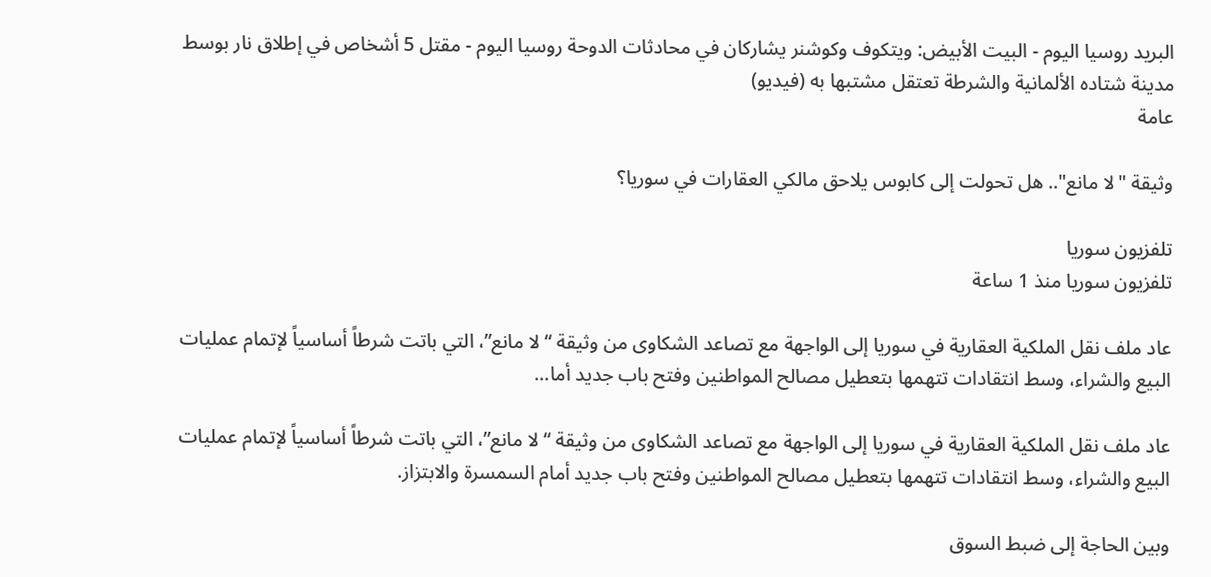البريد روسيا اليوم - البيت الأبيض: ويتكوف وكوشنر يشاركان في محادثات الدوحة روسيا اليوم - مقتل 5 أشخاص في إطلاق نار بوسط مدينة شتاده الألمانية والشرطة تعتقل مشتبها به (فيديو)
عامة

وثيقة "لا مانع".. هل تحولت إلى كابوس يلاحق مالكي العقارات في سوريا؟

تلفزيون سوريا
تلفزيون سوريا منذ 1 ساعة

عاد ملف نقل الملكية العقارية في سوريا إلى الواجهة مع تصاعد الشكاوى من وثيقة “لا مانع”، التي باتت شرطاً أساسياً لإتمام عمليات البيع والشراء، وسط انتقادات تتهمها بتعطيل مصالح المواطنين وفتح باب جديد أما...

عاد ملف نقل الملكية العقارية في سوريا إلى الواجهة مع تصاعد الشكاوى من وثيقة “لا مانع”، التي باتت شرطاً أساسياً لإتمام عمليات البيع والشراء، وسط انتقادات تتهمها بتعطيل مصالح المواطنين وفتح باب جديد أمام السمسرة والابتزاز.

وبين الحاجة إلى ضبط السوق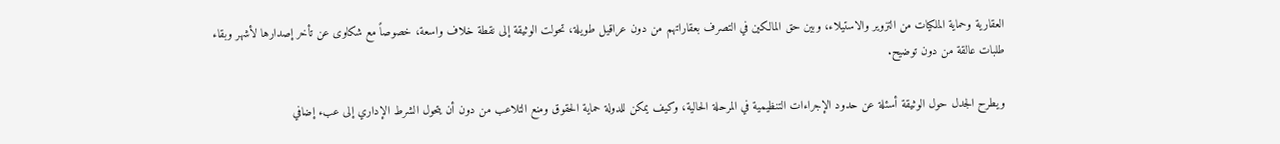العقارية وحماية الملكيات من التزوير والاستيلاء، وبين حق المالكين في التصرف بعقاراتهم من دون عراقيل طويلة، تحولت الوثيقة إلى نقطة خلاف واسعة، خصوصاً مع شكاوى عن تأخر إصدارها لأشهر وبقاء طلبات عالقة من دون توضيح.

ويطرح الجدل حول الوثيقة أسئلة عن حدود الإجراءات التنظيمية في المرحلة الحالية، وكيف يمكن للدولة حماية الحقوق ومنع التلاعب من دون أن يتحول الشرط الإداري إلى عبء إضافي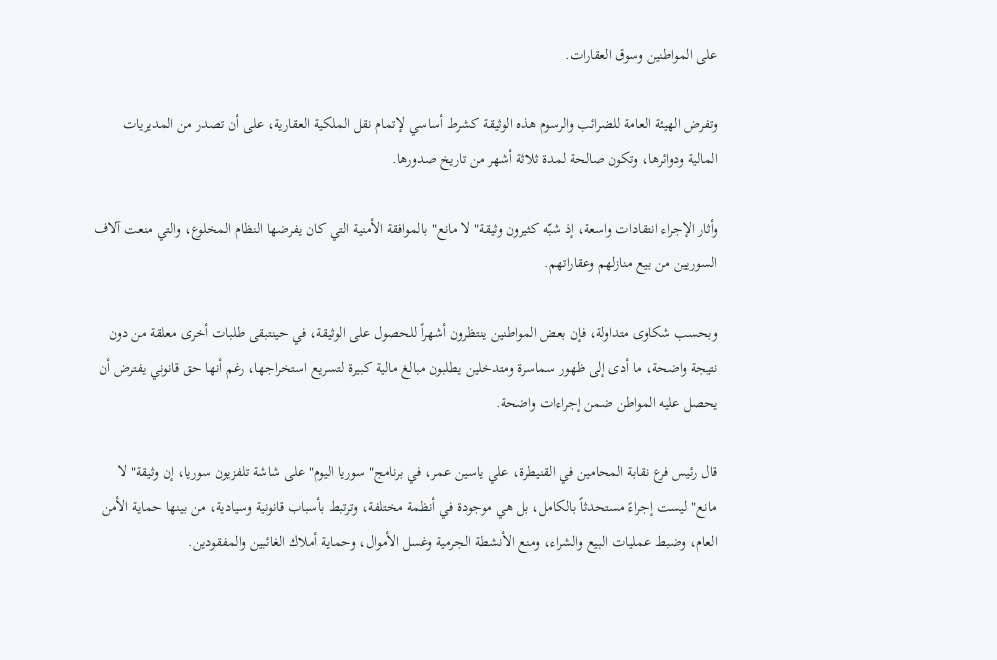على المواطنين وسوق العقارات.

وتفرض الهيئة العامة للضرائب والرسوم هذه الوثيقة كشرط أساسي لإتمام نقل الملكية العقارية، على أن تصدر من المديريات المالية ودوائرها، وتكون صالحة لمدة ثلاثة أشهر من تاريخ صدورها.

وأثار الإجراء انتقادات واسعة، إذ شبّه كثيرون وثيقة" لا مانع" بالموافقة الأمنية التي كان يفرضها النظام المخلوع، والتي منعت آلاف السوريين من بيع منازلهم وعقاراتهم.

وبحسب شكاوى متداولة، فإن بعض المواطنين ينتظرون أشهراً للحصول على الوثيقة، في حينتبقى طلبات أخرى معلقة من دون نتيجة واضحة، ما أدى إلى ظهور سماسرة ومتدخلين يطلبون مبالغ مالية كبيرة لتسريع استخراجها، رغم أنها حق قانوني يفترض أن يحصل عليه المواطن ضمن إجراءات واضحة.

قال رئيس فرع نقابة المحامين في القنيطرة، علي ياسين عمر، في برنامج" سوريا اليوم" على شاشة تلفزيون سوريا، إن وثيقة" لا مانع" ليست إجراءً مستحدثاً بالكامل، بل هي موجودة في أنظمة مختلفة، وترتبط بأسباب قانونية وسيادية، من بينها حماية الأمن العام، وضبط عمليات البيع والشراء، ومنع الأنشطة الجرمية وغسل الأموال، وحماية أملاك الغائبين والمفقودين.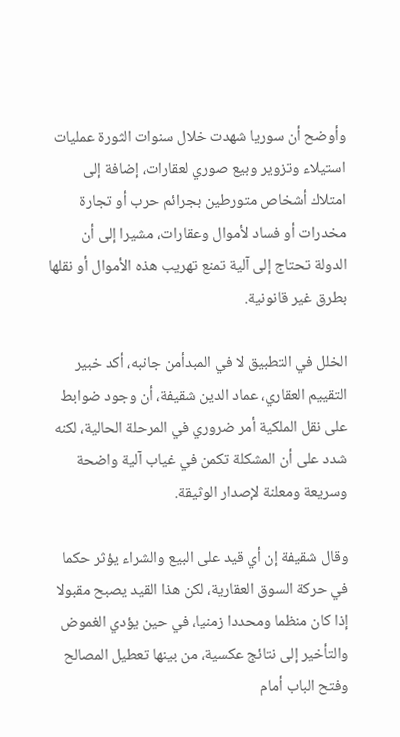وأوضح أن سوريا شهدت خلال سنوات الثورة عمليات استيلاء وتزوير وبيع صوري لعقارات، إضافة إلى امتلاك أشخاص متورطين بجرائم حرب أو تجارة مخدرات أو فساد لأموال وعقارات، مشيرا إلى أن الدولة تحتاج إلى آلية تمنع تهريب هذه الأموال أو نقلها بطرق غير قانونية.

الخلل في التطبيق لا في المبدأمن جانبه، أكد خبير التقييم العقاري، عماد الدين شقيفة، أن وجود ضوابط على نقل الملكية أمر ضروري في المرحلة الحالية، لكنه شدد على أن المشكلة تكمن في غياب آلية واضحة وسريعة ومعلنة لإصدار الوثيقة.

وقال شقيفة إن أي قيد على البيع والشراء يؤثر حكما في حركة السوق العقارية، لكن هذا القيد يصبح مقبولا إذا كان منظما ومحددا زمنيا، في حين يؤدي الغموض والتأخير إلى نتائج عكسية، من بينها تعطيل المصالح وفتح الباب أمام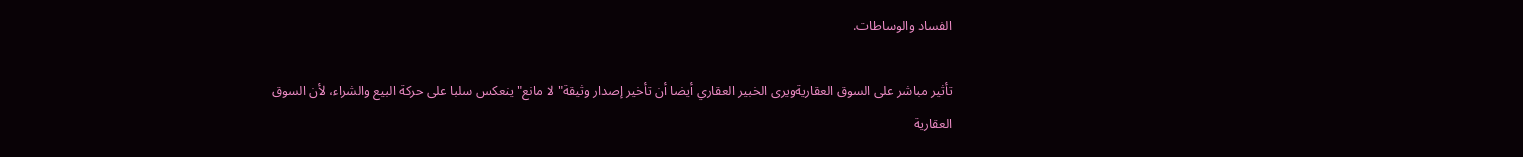الفساد والوساطات.

تأثير مباشر على السوق العقاريةويرى الخبير العقاري أيضا أن تأخير إصدار وثيقة" لا مانع" ينعكس سلبا على حركة البيع والشراء، لأن السوق العقارية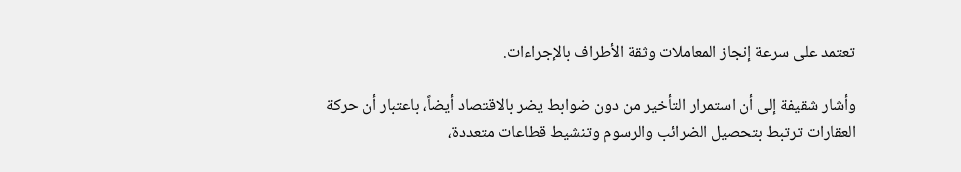تعتمد على سرعة إنجاز المعاملات وثقة الأطراف بالإجراءات.

وأشار شقيفة إلى أن استمرار التأخير من دون ضوابط يضر بالاقتصاد أيضاً، باعتبار أن حركة العقارات ترتبط بتحصيل الضرائب والرسوم وتنشيط قطاعات متعددة،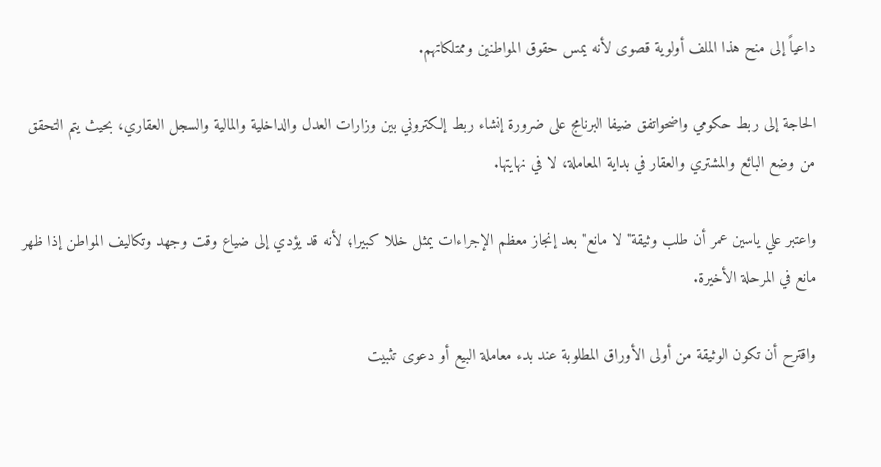داعياً إلى منح هذا الملف أولوية قصوى لأنه يمس حقوق المواطنين وممتلكاتهم.

الحاجة إلى ربط حكومي واضحواتفق ضيفا البرنامج على ضرورة إنشاء ربط إلكتروني بين وزارات العدل والداخلية والمالية والسجل العقاري، بحيث يتم التحقق من وضع البائع والمشتري والعقار في بداية المعاملة، لا في نهايتها.

واعتبر علي ياسين عمر أن طلب وثيقة" لا مانع" بعد إنجاز معظم الإجراءات يمثل خللا كبيرا؛ لأنه قد يؤدي إلى ضياع وقت وجهد وتكاليف المواطن إذا ظهر مانع في المرحلة الأخيرة.

واقترح أن تكون الوثيقة من أولى الأوراق المطلوبة عند بدء معاملة البيع أو دعوى تثبيت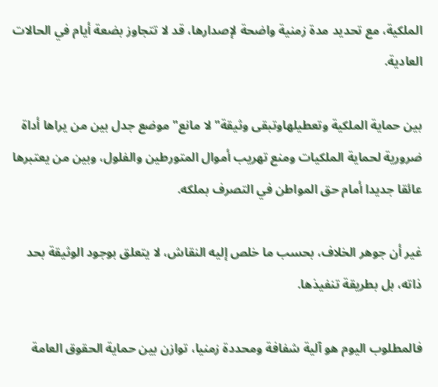الملكية، مع تحديد مدة زمنية واضحة لإصدارها، قد لا تتجاوز بضعة أيام في الحالات العادية.

بين حماية الملكية وتعطيلهاوتبقى وثيقة" لا مانع" موضع جدل بين من يراها أداة ضرورية لحماية الملكيات ومنع تهريب أموال المتورطين والفلول، وبين من يعتبرها عائقا جديدا أمام حق المواطن في التصرف بملكه.

غير أن جوهر الخلاف، بحسب ما خلص إليه النقاش، لا يتعلق بوجود الوثيقة بحد ذاته، بل بطريقة تنفيذها.

فالمطلوب اليوم هو آلية شفافة ومحددة زمنيا، توازن بين حماية الحقوق العامة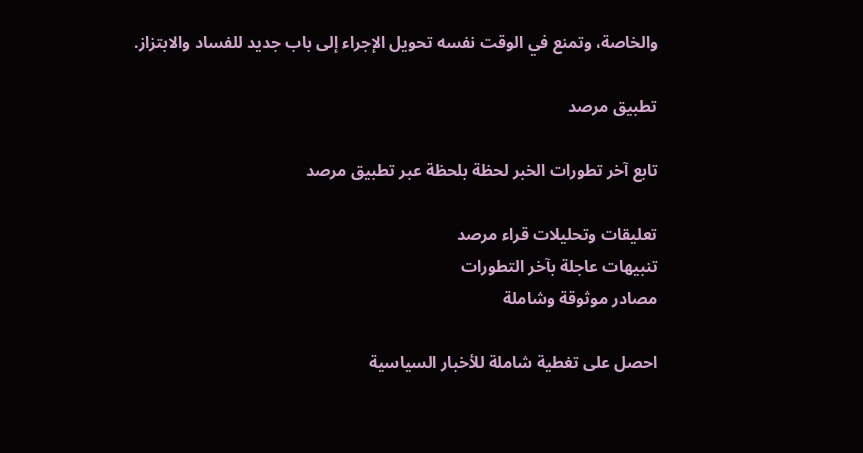والخاصة، وتمنع في الوقت نفسه تحويل الإجراء إلى باب جديد للفساد والابتزاز.

تطبيق مرصد

تابع آخر تطورات الخبر لحظة بلحظة عبر تطبيق مرصد

تعليقات وتحليلات قراء مرصد
تنبيهات عاجلة بآخر التطورات
مصادر موثوقة وشاملة

احصل على تغطية شاملة للأخبار السياسية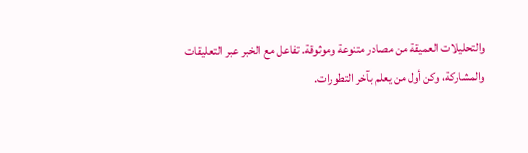والتحليلات العميقة من مصادر متنوعة وموثوقة. تفاعل مع الخبر عبر التعليقات والمشاركة، وكن أول من يعلم بآخر التطورات.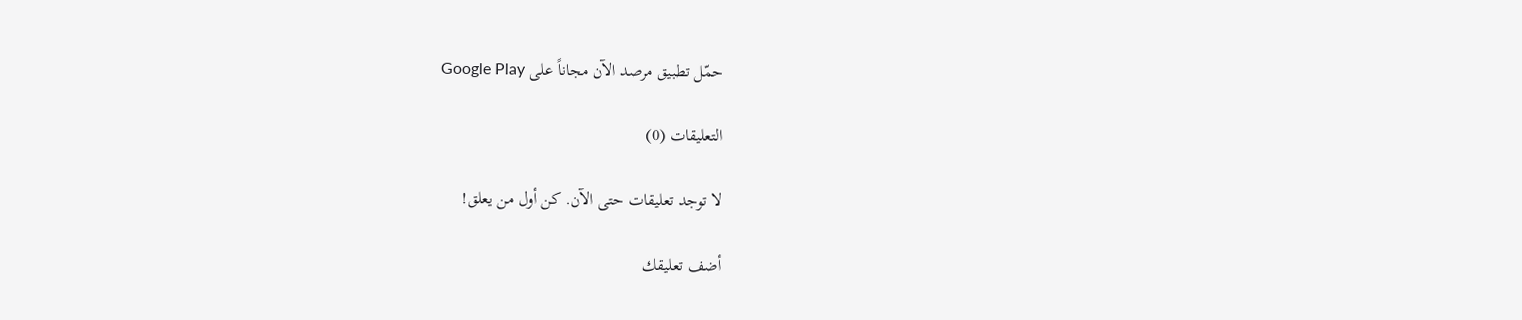حمّل تطبيق مرصد الآن مجاناً على Google Play

التعليقات (0)

لا توجد تعليقات حتى الآن. كن أول من يعلق!

أضف تعليقك